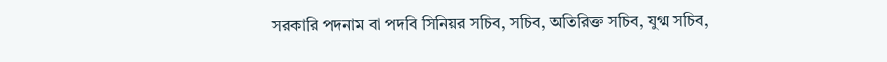সরকারি পদনাম বা পদবি সিনিয়র সচিব, সচিব, অতিরিক্ত সচিব, যুগ্ম সচিব,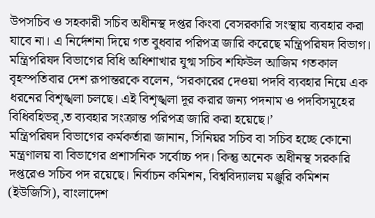উপসচিব ও সহকারী সচিব অধীনস্থ দপ্তর কিংবা বেসরকারি সংস্থায় ব্যবহার করা যাবে না। এ নির্দেশনা দিয়ে গত বুধবার পরিপত্র জারি করেছে মন্ত্রিপরিষদ বিভাগ।
মন্ত্রিপরিষদ বিভাগের বিধি অধিশাখার যুগ্ম সচিব শফিউল আজিম গতকাল
বৃহস্পতিবার দেশ রূপান্তরকে বলেন, ‘সরকারের দেওয়া পদবি ব্যবহার নিয়ে এক ধরনের বিশৃঙ্খলা চলছে। এই বিশৃঙ্খলা দূর করার জন্য পদনাম ও পদবিসমূহের বিধিবহিভর্‚ত ব্যবহার সংক্রান্ত পরিপত্র জারি করা হয়েছে।’
মন্ত্রিপরিষদ বিভাগের কর্মকর্তারা জানান, সিনিয়র সচিব বা সচিব হচ্ছে কোনো মন্ত্রণালয় বা বিভাগের প্রশাসনিক সর্বোচ্চ পদ। কিন্তু অনেক অধীনস্থ সরকারি দপ্তরেও সচিব পদ রয়েছে। নির্বাচন কমিশন, বিশ্ববিদ্যালয় মঞ্জুরি কমিশন (ইউজিসি), বাংলাদেশ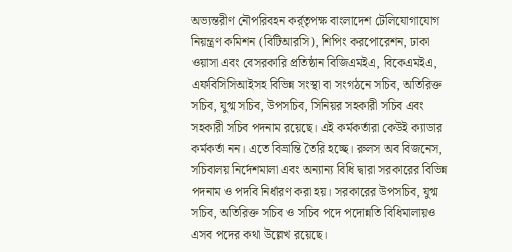অভ্যন্তরীণ নৌপরিবহন কর্র্তৃপক্ষ বাংলাদেশ টেলিযোগাযোগ নিয়ন্ত্রণ কমিশন (বিটিআরসি), শিপিং করপোরেশন, ঢাকা ওয়াসা এবং বেসরকারি প্রতিষ্ঠান বিজিএমইএ, বিকেএমইএ, এফবিসিসিআইসহ বিভিন্ন সংস্থা বা সংগঠনে সচিব, অতিরিক্ত সচিব, যুগ্ম সচিব, উপসচিব, সিনিয়র সহকারী সচিব এবং সহকারী সচিব পদনাম রয়েছে। এই কর্মকর্তারা কেউই ক্যাডার কর্মকর্তা নন। এতে বিভ্রান্তি তৈরি হচ্ছে। রুলস অব বিজনেস, সচিবালয় নির্দেশমালা এবং অন্যান্য বিধি দ্বারা সরকারের বিভিন্ন পদনাম ও পদবি নির্ধারণ করা হয়। সরকারের উপসচিব, যুগ্ম সচিব, অতিরিক্ত সচিব ও সচিব পদে পদোন্নতি বিধিমালায়ও এসব পদের কথা উল্লেখ রয়েছে।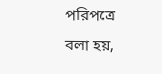পরিপত্রে বলা হয়,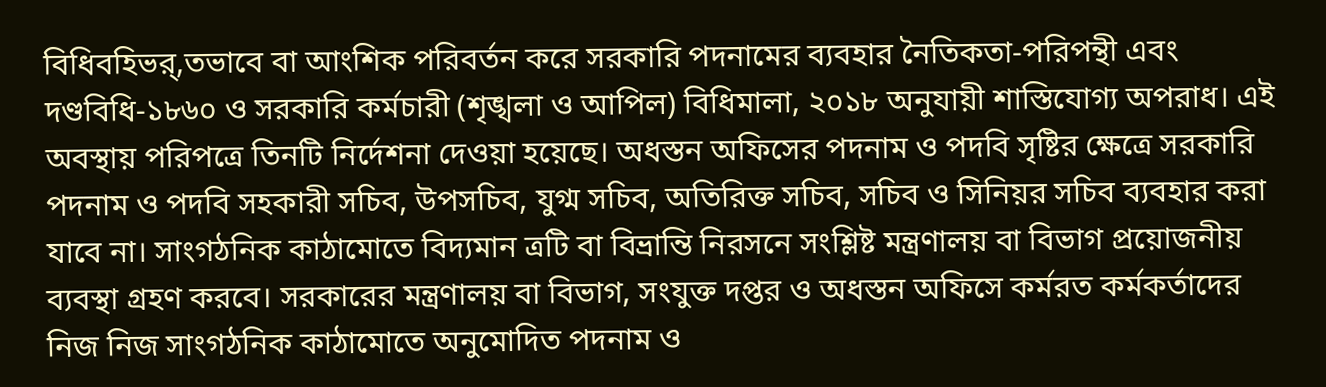বিধিবহিভর্‚তভাবে বা আংশিক পরিবর্তন করে সরকারি পদনামের ব্যবহার নৈতিকতা-পরিপন্থী এবং দণ্ডবিধি-১৮৬০ ও সরকারি কর্মচারী (শৃঙ্খলা ও আপিল) বিধিমালা, ২০১৮ অনুযায়ী শাস্তিযোগ্য অপরাধ। এই অবস্থায় পরিপত্রে তিনটি নির্দেশনা দেওয়া হয়েছে। অধস্তন অফিসের পদনাম ও পদবি সৃষ্টির ক্ষেত্রে সরকারি পদনাম ও পদবি সহকারী সচিব, উপসচিব, যুগ্ম সচিব, অতিরিক্ত সচিব, সচিব ও সিনিয়র সচিব ব্যবহার করা যাবে না। সাংগঠনিক কাঠামোতে বিদ্যমান ত্রটি বা বিভ্রান্তি নিরসনে সংশ্লিষ্ট মন্ত্রণালয় বা বিভাগ প্রয়োজনীয় ব্যবস্থা গ্রহণ করবে। সরকারের মন্ত্রণালয় বা বিভাগ, সংযুক্ত দপ্তর ও অধস্তন অফিসে কর্মরত কর্মকর্তাদের নিজ নিজ সাংগঠনিক কাঠামোতে অনুমোদিত পদনাম ও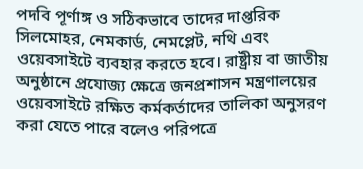পদবি পূর্ণাঙ্গ ও সঠিকভাবে তাদের দাপ্তরিক সিলমোহর, নেমকার্ড, নেমপ্লেট, নথি এবং ওয়েবসাইটে ব্যবহার করতে হবে। রাষ্ট্রীয় বা জাতীয় অনুষ্ঠানে প্রযোজ্য ক্ষেত্রে জনপ্রশাসন মন্ত্রণালয়ের ওয়েবসাইটে রক্ষিত কর্মকর্তাদের তালিকা অনুসরণ করা যেতে পারে বলেও পরিপত্রে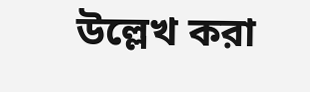উল্লেখ করা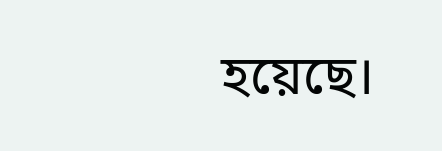হয়েছে।